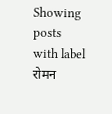Showing posts with label रोमन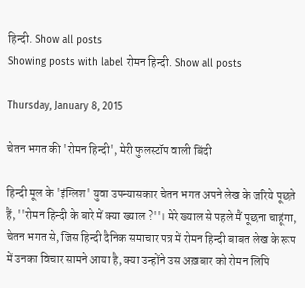हिन्दी. Show all posts
Showing posts with label रोमन हिन्दी. Show all posts

Thursday, January 8, 2015

चेतन भगत की 'रोमन हिन्दी', मेरी फुलस्टॉप वाली बिंदी

हिन्दी मूल के 'इंग्लिश' युवा उपन्यासकार चेतन भगत अपने लेख के जरिये पूछते हैं, ''रोमन हिन्दी के बारे में क्या ख्याल ?''। मेरे ख्याल से पहले मैं पूछना चाहूंगा, चेतन भगत से, जिस हिन्दी दैनिक समाचार पत्र में रोमन हिन्दी बाबत लेख के रूप में उनका विचार सामने आया है, क्या उन्होंने उस अख़बार को रोमन लिपि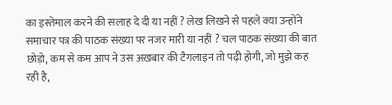का इस्तेमाल करने की सलाह दे दी या नहीं ? लेख लिखने से पहले क्या उन्होंने समाचार पत्र की पाठक संख्या पर नजर मारी या नहीं ? चल पाठक संख्या की बात छोड़ो, कम से कम आप ने उस अख़बार की टैगलाइन तो पढ़ी होगी, जो मुझे कह रही है,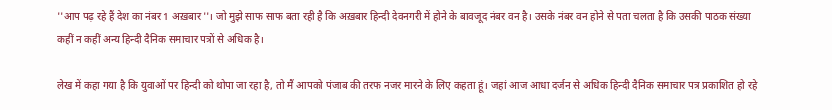''आप पढ़ रहे हैं देश का नंबर 1 अख़बार''। जो मुझे साफ साफ बता रही है कि अख़बार हिन्दी देवनगरी में होने के बावजूद नंबर वन है। उसके नंबर वन होने से पता चलता है कि उसकी पाठक संख्या कहीं न कहीं अन्य हिन्दी दैनिक समाचार पत्रों से अधिक है।

लेख में कहा गया है कि युवाओं पर हिन्दी को थोपा जा रहा है, तो मैं आपको पंजाब की तरफ नजर मारने के लिए कहता हूं। जहां आज आधा दर्जन से अधिक हिन्दी दैनिक समाचार पत्र प्रकाशित हो रहे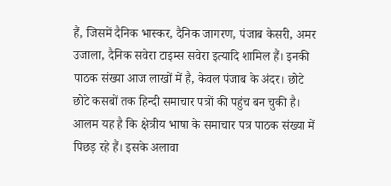हैं, जिसमें दैनिक भास्कर, दैनिक जागरण, पंजाब केसरी, अमर उजाला, दैनिक सवेरा टाइम्स सवेरा इत्यादि शामिल हैं। इनकी पाठक संख्या आज लाखों में है, केवल पंजाब के अंदर। छोटे छोटे कसबों तक हिन्दी समाचार पत्रों की पहुंच बन चुकी है। आलम यह है कि क्षेत्रीय भाषा के समाचार पत्र पाठक संख्या में पिछड़ रहे हैं। इसके अलावा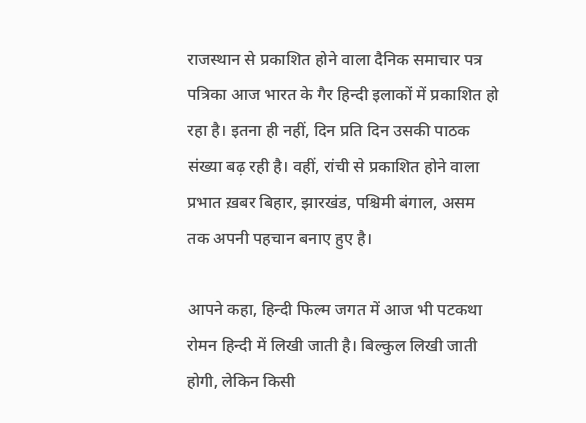राजस्थान से प्रकाशित होने वाला दैनिक समाचार पत्र पत्रिका आज भारत के गैर हिन्दी इलाकों में प्रकाशित हो रहा है। इतना ही नहीं, दिन प्रति दिन उसकी पाठक संख्या बढ़ रही है। वहीं, रांची से प्रकाशित होने वाला प्रभात ख़बर बिहार, झारखंड, पश्चिमी बंगाल, असम तक अपनी पहचान बनाए हुए है।

आपने कहा, हिन्दी फिल्म जगत में आज भी पटकथा रोमन हिन्दी में लिखी जाती है। बिल्कुल लिखी जाती होगी, लेकिन किसी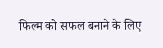फिल्म को सफल बनाने के लिए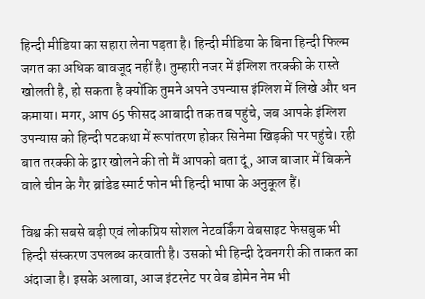हिन्दी मीडिया का सहारा लेना पड़ता है। हिन्दी मीडिया के बिना हिन्दी फिल्म जगत का अधिक बावजूद नहीं है। तुम्हारी नजर में इंग्लिश तरक्की के रास्ते खोलती है, हो सकता है क्योंकि तुमने अपने उपन्यास इंग्लिश में लिखे और धन कमाया। मगर, आप 65 फीसद आबादी तक तब पहुंचे, जब आपके इंग्लिश उपन्यास को हिन्दी पटकथा में रूपांतरण होकर सिनेमा खिड़की पर पहुंचे। रही बात तरक्की के द्वार खोलने की तो मैं आपको बता दूं, आज बाजार में बिकने वाले चीन के गैर ब्रांडेड स्मार्ट फोन भी हिन्दी भाषा के अनुकूल हैं।

विश्व की सबसे बड़ी एवं लोकप्रिय सोशल नेटवर्किंग वेबसाइट फेसबुक भी हिन्दी संस्करण उपलब्ध करवाती है। उसको भी हिन्दी देवनगरी की ताकत का अंदाजा है। इसके अलावा, आज इंटरनेट पर वेब डोमेन नेम भी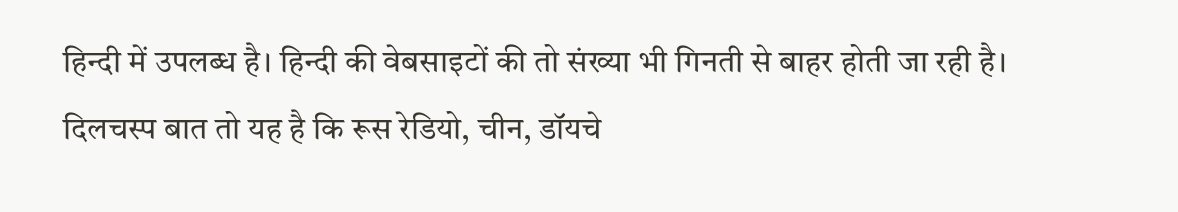हिन्दी में उपलब्ध है। हिन्दी की वेबसाइटों की तो संख्या भी गिनती से बाहर होती जा रही है। दिलचस्प बात तो यह है कि रूस रेडियो, चीन, डॉयचे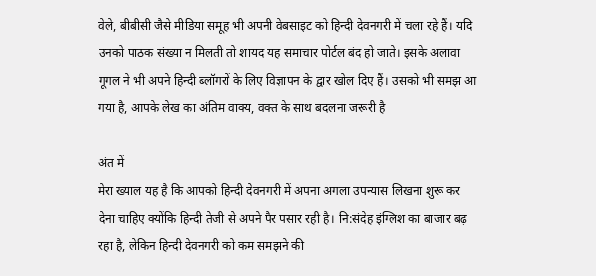वेले, बीबीसी जैसे मीडिया समूह भी अपनी वेबसाइट को हिन्दी देवनगरी में चला रहे हैं। यदि उनको पाठक संख्या न मिलती तो शायद यह समाचार पोर्टल बंद हो जाते। इसके अलावा गूगल ने भी अपने हिन्दी ब्लॉगरों के लिए विज्ञापन के द्वार खोल दिए हैं। उसको भी समझ आ गया है, आपके लेख का अंतिम वाक्य, वक्त के साथ बदलना जरूरी है

अंत में
मेरा ख्याल यह है कि आपको हिन्दी देवनगरी में अपना अगला उपन्यास लिखना शुरू कर देना चाहिए क्योंकि हिन्दी तेजी से अपने पैर पसार रही है। नि:संदेह इंग्लिश का बाजार बढ़ रहा है, लेकिन हिन्दी देवनगरी को कम समझने की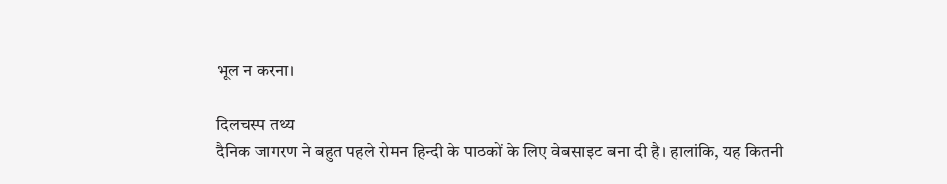भूल न करना।

दिलचस्प तथ्य
दैनिक जागरण ने बहुत पहले रोमन हिन्दी के पाठकों के लिए वेबसाइट बना दी है। हालांकि, यह कितनी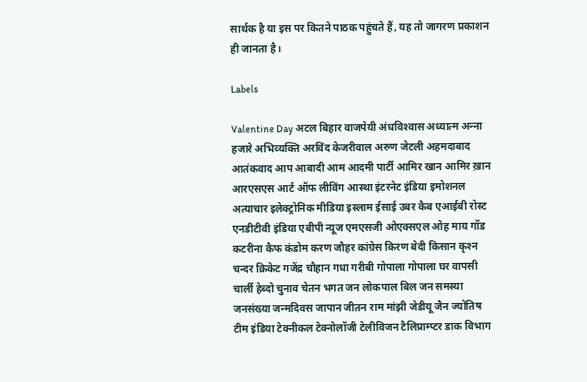सार्थक है या इस पर कितने पाठक पहुंचते हैं, यह तो जागरण प्रकाशन ही जानता है।

Labels

Valentine Day अटल बिहार वाजपेयी अंधविश्‍वास अध्यात्म अन्‍ना हजारे अभिव्‍यक्‍ति अरविंद केजरीवाल अरुण जेटली अहमदाबाद आतंकवाद आप आबादी आम आदमी पार्टी आमिर खान आमिर ख़ान आरएसएस आर्ट ऑफ लीविंग आस्‍था इंटरनेट इंडिया इमोशनल अत्‍याचार इलेक्ट्रोनिक मीडिया इस्‍लाम ईसाई उबर कैब एआईबी रोस्‍ट एनडीटीवी इंडिया एबीपी न्‍यूज एमएसजी ओएक्‍सएल ओह माय गॉड कटरीना कैफ कंडोम करण जौहर कांग्रेस किरण बेदी किसान कृश्‍न चन्‍दर क्रिकेट गजेंद्र चौहान गधा गरीबी गोपाला गोपाला घर वापसी चार्ली हेब्‍दो चुनाव चेतन भगत जन लोकपाल बिल जन समस्या जनसंख्या जन्‍मदिवस जापान जीतन राम मांझी जेडीयू जैन ज्योतिष टीम इंडिया टेक्‍नीकल टेक्‍नोलॉजी टेलीविजन टैलिप्राम्प्टर डाक विभाग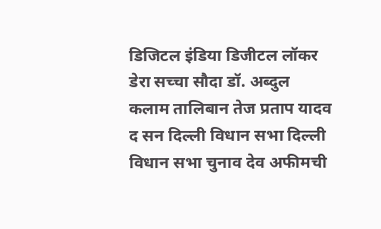डिजिटल इंडिया डिजीटल लॉकर डेरा सच्चा सौदा डॉ. अब्दुल कलाम तालिबान तेज प्रताप यादव द सन दिल्‍ली विधान सभा दिल्‍ली विधान सभा चुनाव देव अफीमची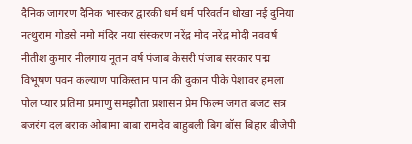दैनिक जागरण दैनिक भास्कर द्वारकी धर्म धर्म परिवर्तन धोखा नई दुनिया नत्थुराम गोडसे नमो मंदिर नया संस्‍करण नरेंद्र मोद नरेंद्र मोदी नववर्ष नीतीश कुमार नीलगाय नूतन वर्ष पंजाब केसरी पंजाब सरकार पद्म विभूषण पवन कल्‍याण पाकिस्तान पान की दुकान पीके पेशावर हमला पोल प्‍यार प्रतिमा प्रमाणु समझौता प्रशासन प्रेम फिल्‍म जगत बजट सत्र बजरंग दल बराक ओबामा बाबा रामदेव बाहुबली बिग बॉस बिहार बीजेपी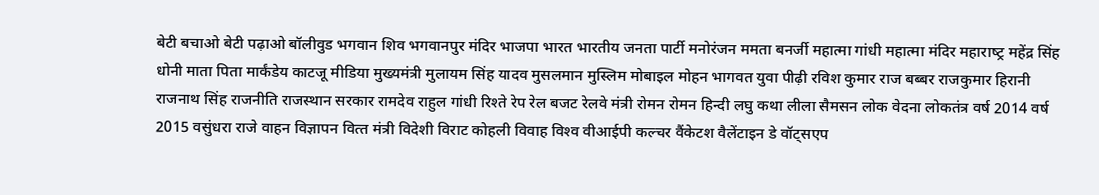बेटी बचाओ बेटी पढ़ाओ बॉलीवुड भगवान शिव भगवानपुर मंदिर भाजपा भारत भारतीय जनता पार्टी मनोरंजन ममता बनर्जी महात्मा गांधी महात्मा मंदिर महाराष्‍ट्र महेंद्र सिंह धोनी माता पिता मार्कंडेय काटजू मीडिया मुख्यमंत्री मुलायम सिंह यादव मुसलमान मुस्लिम मोबाइल मोहन भागवत युवा पीढ़ी रविश कुमार राज बब्बर राजकुमार हिरानी राजनाथ सिंह राजनीति राजस्‍थान सरकार रामदेव राहुल गांधी रिश्‍ते रेप रेल बजट रेलवे मंत्री रोमन रोमन हिन्दी लघु कथा लीला सैमसन लोक वेदना लोकतंत्र वर्ष 2014 वर्ष 2015 वसुंधरा राजे वाहन विज्ञापन वित्‍त मंत्री विदेशी विराट कोहली विवाह विश्‍व वीआईपी कल्‍चर वैंकेटश वैलेंटाइन डे वॉट्सएप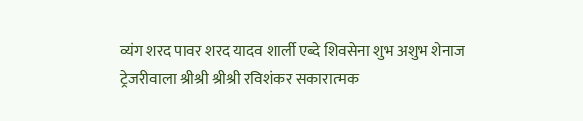व्यंग शरद पावर शरद यादव शार्ली एब्‍दे शिवसेना शुभ अशुभ शेनाज ट्रेजरीवाला श्रीश्री श्रीश्री रविशंकर सकारात्‍मक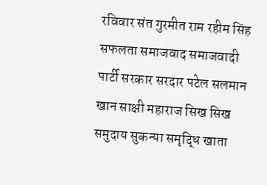रविवार संत गुरमीत राम रहीम सिंह सफलता समाजवाद समाजवादी पार्टी सरकार सरदार पटेल सलमान खान साक्षी महाराज सिख सिख समुदाय सुकन्‍या समृद्धि खाता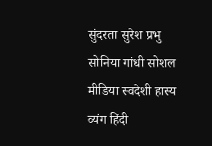सुंदरता सुरेश प्रभु सोनिया गांधी सोशल मीडिया स्वदेशी हास्‍य व्‍यंग हिंदी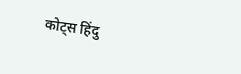कोट्स हिंदु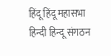हिंदू हिंदू महासभा हिन्दी हिन्‍दू संगठन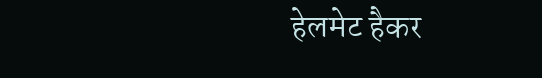हेलमेट हैकर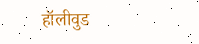हॉलीवुड